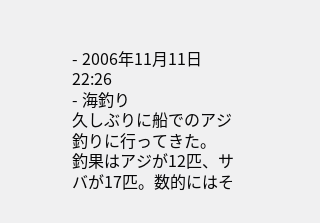- 2006年11月11日 22:26
- 海釣り
久しぶりに船でのアジ釣りに行ってきた。
釣果はアジが12匹、サバが17匹。数的にはそ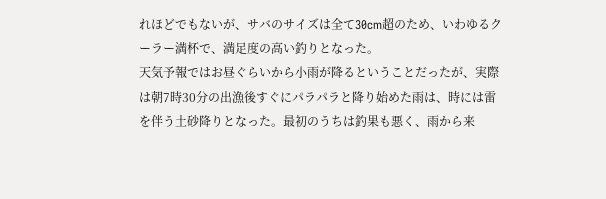れほどでもないが、サバのサイズは全て30cm超のため、いわゆるクーラー満杯で、満足度の高い釣りとなった。
天気予報ではお昼ぐらいから小雨が降るということだったが、実際は朝7時30分の出漁後すぐにパラパラと降り始めた雨は、時には雷を伴う土砂降りとなった。最初のうちは釣果も悪く、雨から来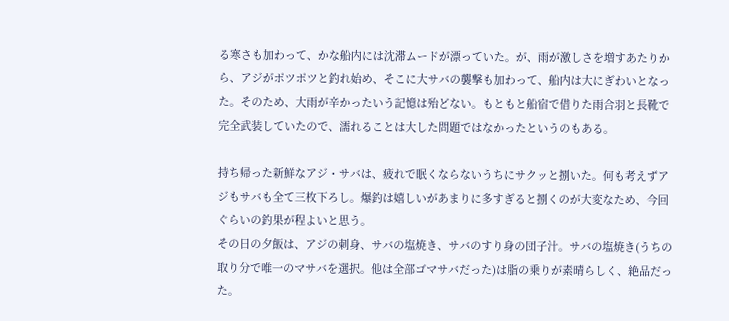る寒さも加わって、かな船内には沈滞ムードが漂っていた。が、雨が激しさを増すあたりから、アジがポツポツと釣れ始め、そこに大サバの襲撃も加わって、船内は大にぎわいとなった。そのため、大雨が辛かったいう記憶は殆どない。もともと船宿で借りた雨合羽と長靴で完全武装していたので、濡れることは大した問題ではなかったというのもある。

持ち帰った新鮮なアジ・サバは、疲れで眠くならないうちにサクッと捌いた。何も考えずアジもサバも全て三枚下ろし。爆釣は嬉しいがあまりに多すぎると捌くのが大変なため、今回ぐらいの釣果が程よいと思う。
その日の夕飯は、アジの刺身、サバの塩焼き、サバのすり身の団子汁。サバの塩焼き(うちの取り分で唯一のマサバを選択。他は全部ゴマサバだった)は脂の乗りが素晴らしく、絶品だった。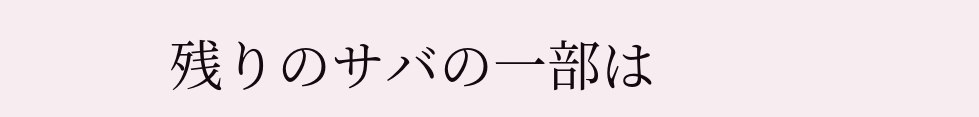残りのサバの一部は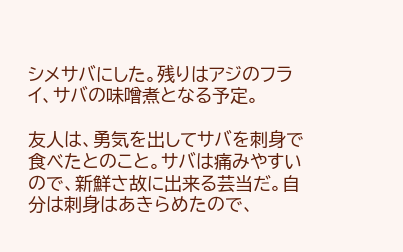シメサバにした。残りはアジのフライ、サバの味噌煮となる予定。

友人は、勇気を出してサバを刺身で食べたとのこと。サバは痛みやすいので、新鮮さ故に出来る芸当だ。自分は刺身はあきらめたので、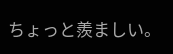ちょっと羨ましい。